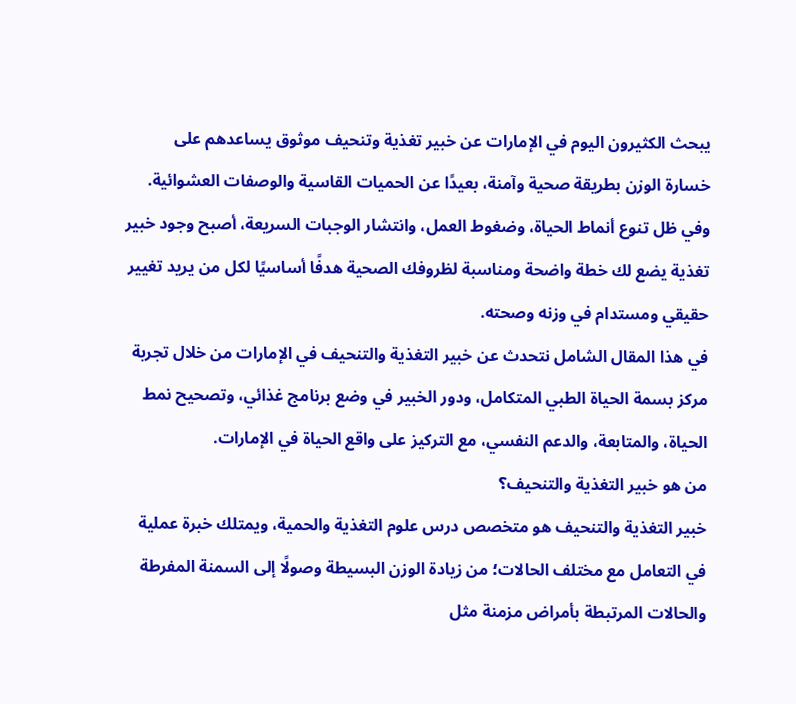يبحث الكثيرون اليوم في الإمارات عن خبير تغذية وتنحيف موثوق يساعدهم على خسارة الوزن بطريقة صحية وآمنة، بعيدًا عن الحميات القاسية والوصفات العشوائية.
وفي ظل تنوع أنماط الحياة، وضغوط العمل، وانتشار الوجبات السريعة، أصبح وجود خبير تغذية يضع لك خطة واضحة ومناسبة لظروفك الصحية هدفًا أساسيًا لكل من يريد تغيير حقيقي ومستدام في وزنه وصحته.
في هذا المقال الشامل نتحدث عن خبير التغذية والتنحيف في الإمارات من خلال تجربة مركز بسمة الحياة الطبي المتكامل، ودور الخبير في وضع برنامج غذائي، وتصحيح نمط الحياة، والمتابعة، والدعم النفسي، مع التركيز على واقع الحياة في الإمارات.
من هو خبير التغذية والتنحيف؟
خبير التغذية والتنحيف هو متخصص درس علوم التغذية والحمية، ويمتلك خبرة عملية في التعامل مع مختلف الحالات؛ من زيادة الوزن البسيطة وصولًا إلى السمنة المفرطة والحالات المرتبطة بأمراض مزمنة مثل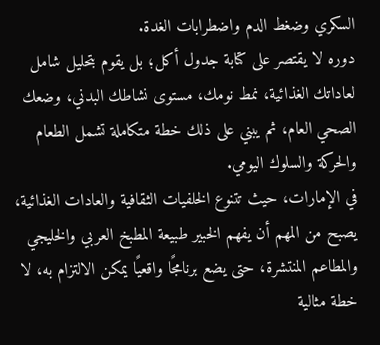السكري وضغط الدم واضطرابات الغدة.
دوره لا يقتصر على كتابة جدول أكل؛ بل يقوم بتحليل شامل لعاداتك الغذائية، نمط نومك، مستوى نشاطك البدني، وضعك الصحي العام، ثم يبني على ذلك خطة متكاملة تشمل الطعام والحركة والسلوك اليومي.
في الإمارات، حيث تتنوع الخلفيات الثقافية والعادات الغذائية، يصبح من المهم أن يفهم الخبير طبيعة المطبخ العربي والخليجي والمطاعم المنتشرة، حتى يضع برنامجًا واقعيًا يمكن الالتزام به، لا خطة مثالية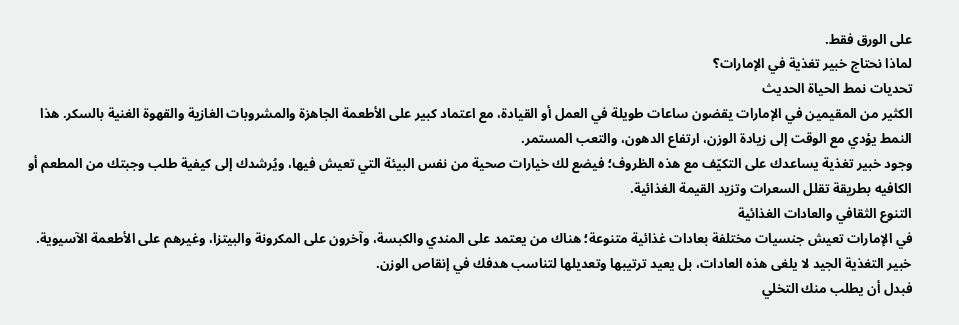على الورق فقط.
لماذا نحتاج خبير تغذية في الإمارات؟
تحديات نمط الحياة الحديث
الكثير من المقيمين في الإمارات يقضون ساعات طويلة في العمل أو القيادة، مع اعتماد كبير على الأطعمة الجاهزة والمشروبات الغازية والقهوة الغنية بالسكر. هذا النمط يؤدي مع الوقت إلى زيادة الوزن، ارتفاع الدهون، والتعب المستمر.
وجود خبير تغذية يساعدك على التكيّف مع هذه الظروف؛ فيضع لك خيارات صحية من نفس البيئة التي تعيش فيها، ويُرشدك إلى كيفية طلب وجبتك من المطعم أو الكافيه بطريقة تقلل السعرات وتزيد القيمة الغذائية.
التنوع الثقافي والعادات الغذائية
في الإمارات تعيش جنسيات مختلفة بعادات غذائية متنوعة؛ هناك من يعتمد على المندي والكبسة، وآخرون على المكرونة والبيتزا، وغيرهم على الأطعمة الآسيوية. خبير التغذية الجيد لا يلغى هذه العادات، بل يعيد ترتيبها وتعديلها لتناسب هدفك في إنقاص الوزن.
فبدل أن يطلب منك التخلي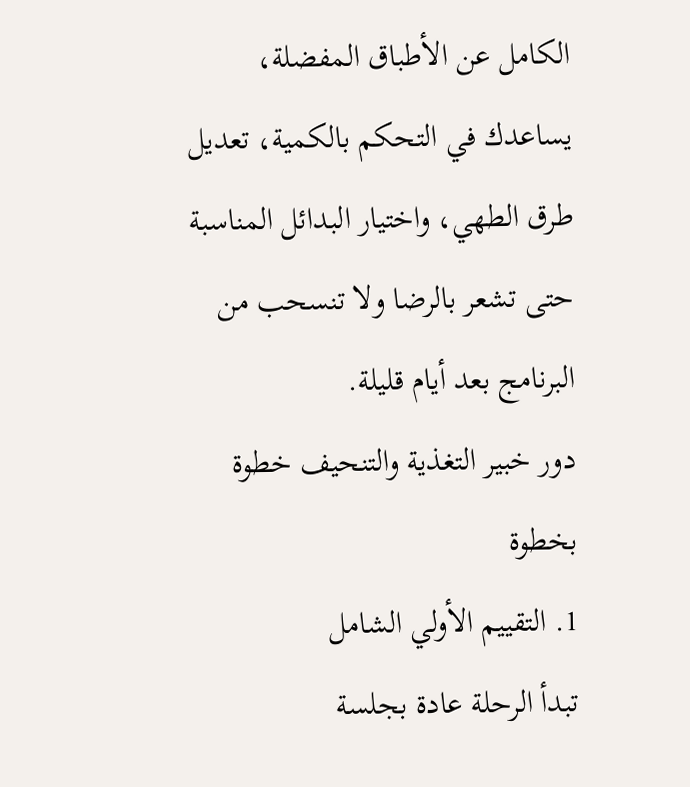الكامل عن الأطباق المفضلة، يساعدك في التحكم بالكمية، تعديل طرق الطهي، واختيار البدائل المناسبة حتى تشعر بالرضا ولا تنسحب من البرنامج بعد أيام قليلة.
دور خبير التغذية والتنحيف خطوة بخطوة
1. التقييم الأولي الشامل
تبدأ الرحلة عادة بجلسة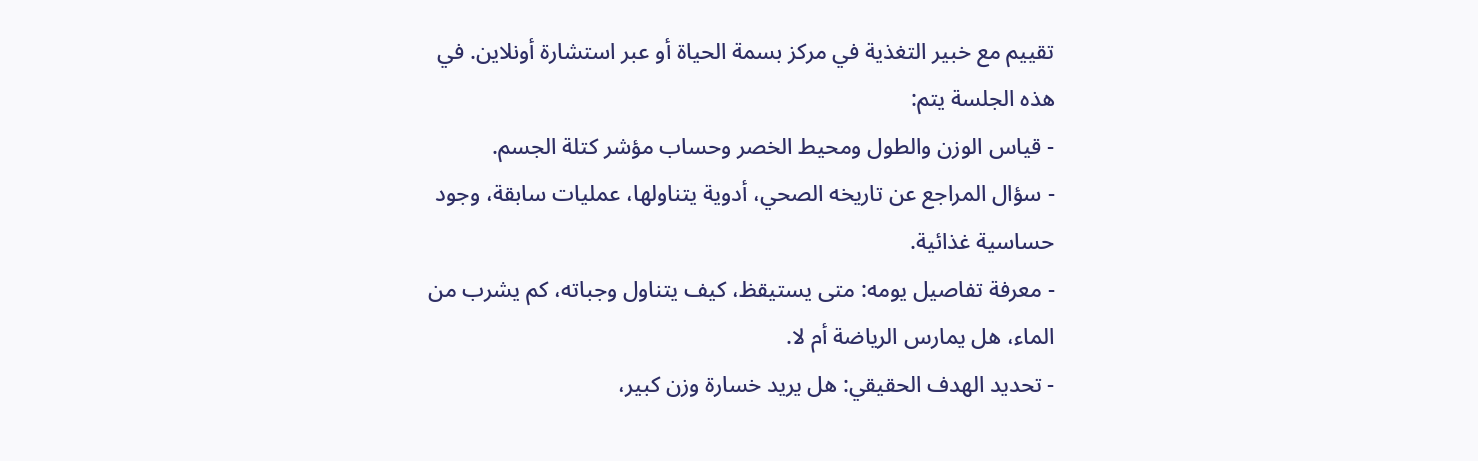تقييم مع خبير التغذية في مركز بسمة الحياة أو عبر استشارة أونلاين. في هذه الجلسة يتم:
- قياس الوزن والطول ومحيط الخصر وحساب مؤشر كتلة الجسم.
- سؤال المراجع عن تاريخه الصحي، أدوية يتناولها، عمليات سابقة، وجود حساسية غذائية.
- معرفة تفاصيل يومه: متى يستيقظ، كيف يتناول وجباته، كم يشرب من الماء، هل يمارس الرياضة أم لا.
- تحديد الهدف الحقيقي: هل يريد خسارة وزن كبير،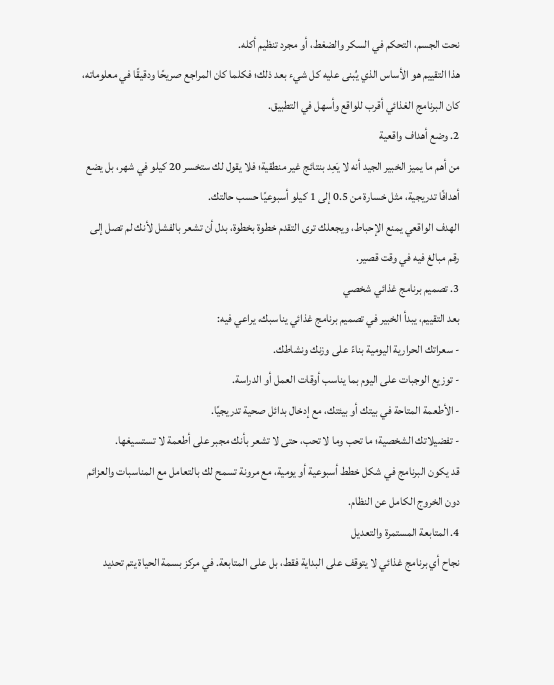نحت الجسم، التحكم في السكر والضغط، أو مجرد تنظيم أكله.
هذا التقييم هو الأساس الذي يُبنى عليه كل شيء بعد ذلك؛ فكلما كان المراجع صريحًا ودقيقًا في معلوماته، كان البرنامج الغذائي أقرب للواقع وأسهل في التطبيق.
2. وضع أهداف واقعية
من أهم ما يميز الخبير الجيد أنه لا يَعِد بنتائج غير منطقية؛ فلا يقول لك ستخسر 20 كيلو في شهر، بل يضع أهدافًا تدريجية، مثل خسارة من 0.5 إلى 1 كيلو أسبوعيًا حسب حالتك.
الهدف الواقعي يمنع الإحباط، ويجعلك ترى التقدم خطوة بخطوة، بدل أن تشعر بالفشل لأنك لم تصل إلى رقم مبالغ فيه في وقت قصير.
3. تصميم برنامج غذائي شخصي
بعد التقييم، يبدأ الخبير في تصميم برنامج غذائي يناسبك، يراعي فيه:
- سعراتك الحرارية اليومية بناءً على وزنك ونشاطك.
- توزيع الوجبات على اليوم بما يناسب أوقات العمل أو الدراسة.
- الأطعمة المتاحة في بيتك أو بيئتك، مع إدخال بدائل صحية تدريجيًا.
- تفضيلاتك الشخصية؛ ما تحب وما لا تحب، حتى لا تشعر بأنك مجبر على أطعمة لا تستسيغها.
قد يكون البرنامج في شكل خطط أسبوعية أو يومية، مع مرونة تسمح لك بالتعامل مع المناسبات والعزائم دون الخروج الكامل عن النظام.
4. المتابعة المستمرة والتعديل
نجاح أي برنامج غذائي لا يتوقف على البداية فقط، بل على المتابعة. في مركز بسمة الحياة يتم تحديد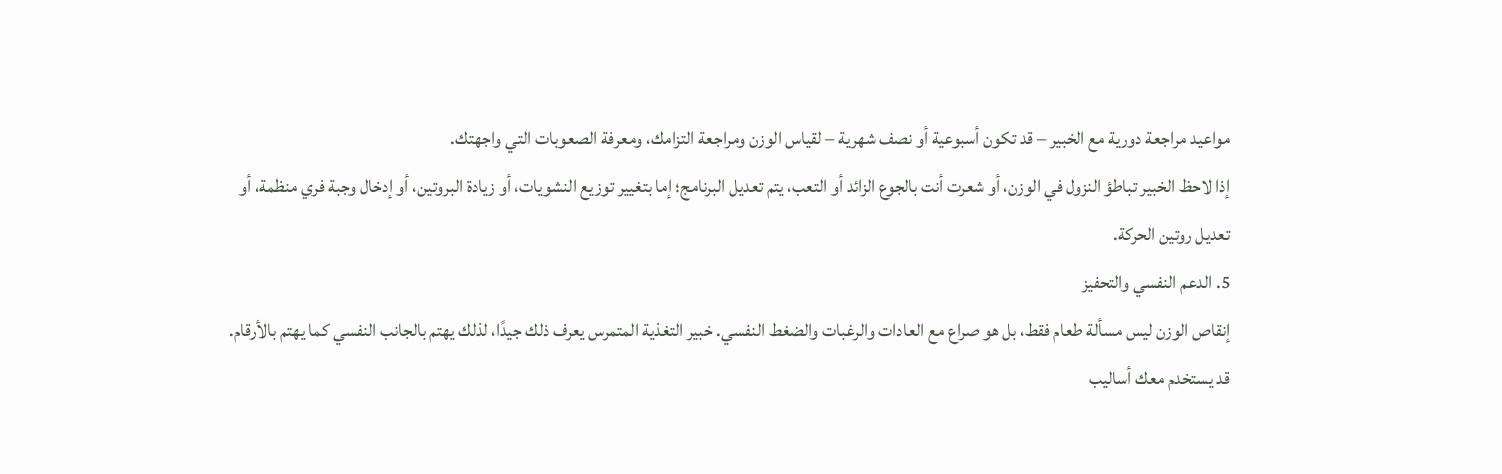مواعيد مراجعة دورية مع الخبير – قد تكون أسبوعية أو نصف شهرية – لقياس الوزن ومراجعة التزامك، ومعرفة الصعوبات التي واجهتك.
إذا لاحظ الخبير تباطؤ النزول في الوزن، أو شعرت أنت بالجوع الزائد أو التعب، يتم تعديل البرنامج؛ إما بتغيير توزيع النشويات، أو زيادة البروتين، أو إدخال وجبة فري منظمة، أو تعديل روتين الحركة.
5. الدعم النفسي والتحفيز
إنقاص الوزن ليس مسألة طعام فقط، بل هو صراع مع العادات والرغبات والضغط النفسي. خبير التغذية المتمرس يعرف ذلك جيدًا، لذلك يهتم بالجانب النفسي كما يهتم بالأرقام.
قد يستخدم معك أساليب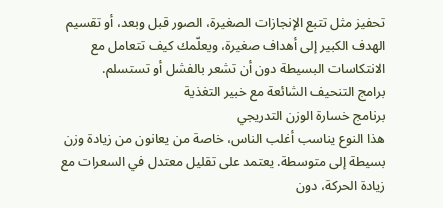تحفيز مثل تتبع الإنجازات الصغيرة، الصور قبل وبعد، أو تقسيم الهدف الكبير إلى أهداف صغيرة، ويعلّمك كيف تتعامل مع الانتكاسات البسيطة دون أن تشعر بالفشل أو تستسلم.
برامج التنحيف الشائعة مع خبير التغذية
برنامج خسارة الوزن التدريجي
هذا النوع يناسب أغلب الناس، خاصة من يعانون من زيادة وزن بسيطة إلى متوسطة. يعتمد على تقليل معتدل في السعرات مع زيادة الحركة، دون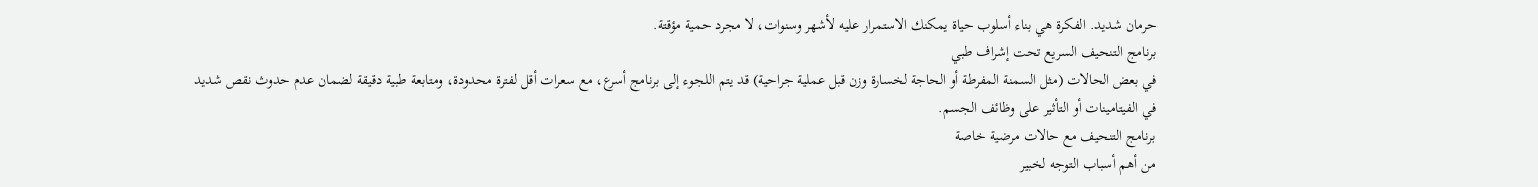حرمان شديد. الفكرة هي بناء أسلوب حياة يمكنك الاستمرار عليه لأشهر وسنوات، لا مجرد حمية مؤقتة.
برنامج التنحيف السريع تحت إشراف طبي
في بعض الحالات (مثل السمنة المفرطة أو الحاجة لخسارة وزن قبل عملية جراحية) قد يتم اللجوء إلى برنامج أسرع، مع سعرات أقل لفترة محدودة، ومتابعة طبية دقيقة لضمان عدم حدوث نقص شديد في الفيتامينات أو التأثير على وظائف الجسم.
برنامج التنحيف مع حالات مرضية خاصة
من أهم أسباب التوجه لخبير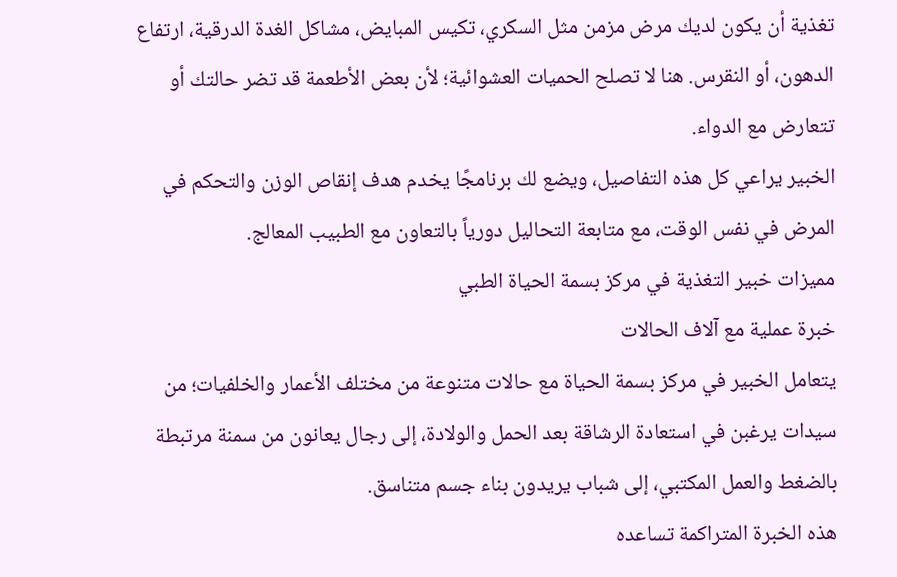تغذية أن يكون لديك مرض مزمن مثل السكري، تكيس المبايض، مشاكل الغدة الدرقية، ارتفاع الدهون، أو النقرس. هنا لا تصلح الحميات العشوائية؛ لأن بعض الأطعمة قد تضر حالتك أو تتعارض مع الدواء.
الخبير يراعي كل هذه التفاصيل، ويضع لك برنامجًا يخدم هدف إنقاص الوزن والتحكم في المرض في نفس الوقت، مع متابعة التحاليل دورياً بالتعاون مع الطبيب المعالج.
مميزات خبير التغذية في مركز بسمة الحياة الطبي
خبرة عملية مع آلاف الحالات
يتعامل الخبير في مركز بسمة الحياة مع حالات متنوعة من مختلف الأعمار والخلفيات؛ من سيدات يرغبن في استعادة الرشاقة بعد الحمل والولادة، إلى رجال يعانون من سمنة مرتبطة بالضغط والعمل المكتبي، إلى شباب يريدون بناء جسم متناسق.
هذه الخبرة المتراكمة تساعده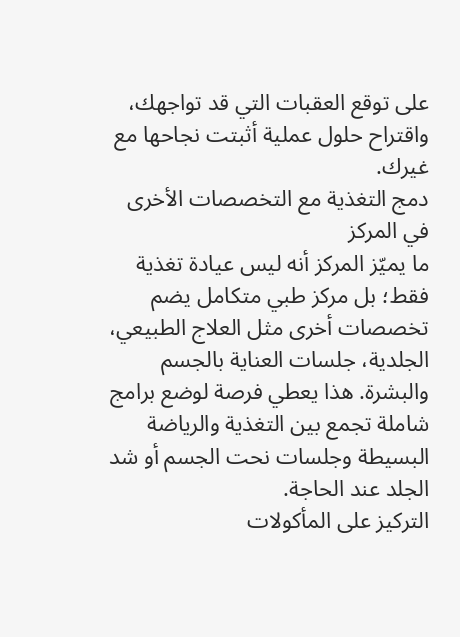على توقع العقبات التي قد تواجهك، واقتراح حلول عملية أثبتت نجاحها مع غيرك.
دمج التغذية مع التخصصات الأخرى في المركز
ما يميّز المركز أنه ليس عيادة تغذية فقط؛ بل مركز طبي متكامل يضم تخصصات أخرى مثل العلاج الطبيعي، الجلدية، جلسات العناية بالجسم والبشرة. هذا يعطي فرصة لوضع برامج شاملة تجمع بين التغذية والرياضة البسيطة وجلسات نحت الجسم أو شد الجلد عند الحاجة.
التركيز على المأكولات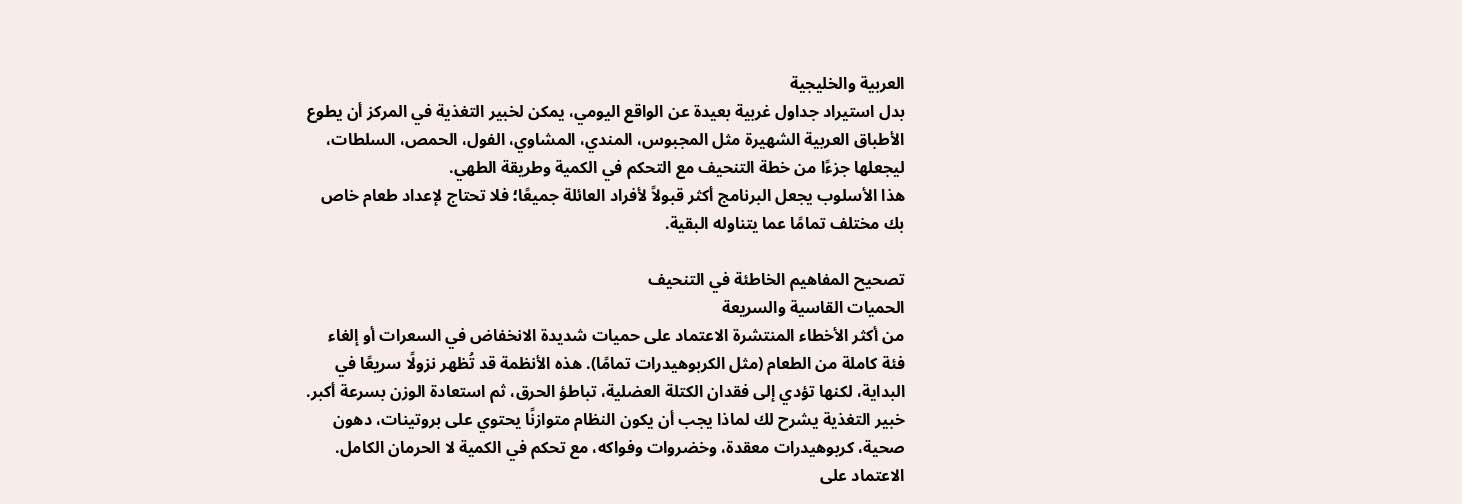العربية والخليجية
بدل استيراد جداول غربية بعيدة عن الواقع اليومي، يمكن لخبير التغذية في المركز أن يطوع الأطباق العربية الشهيرة مثل المجبوس، المندي، المشاوي، الفول، الحمص، السلطات، ليجعلها جزءًا من خطة التنحيف مع التحكم في الكمية وطريقة الطهي.
هذا الأسلوب يجعل البرنامج أكثر قبولاً لأفراد العائلة جميعًا؛ فلا تحتاج لإعداد طعام خاص بك مختلف تمامًا عما يتناوله البقية.

تصحيح المفاهيم الخاطئة في التنحيف
الحميات القاسية والسريعة
من أكثر الأخطاء المنتشرة الاعتماد على حميات شديدة الانخفاض في السعرات أو إلغاء فئة كاملة من الطعام (مثل الكربوهيدرات تمامًا). هذه الأنظمة قد تُظهر نزولًا سريعًا في البداية، لكنها تؤدي إلى فقدان الكتلة العضلية، تباطؤ الحرق، ثم استعادة الوزن بسرعة أكبر.
خبير التغذية يشرح لك لماذا يجب أن يكون النظام متوازنًا يحتوي على بروتينات، دهون صحية، كربوهيدرات معقدة، وخضروات وفواكه، مع تحكم في الكمية لا الحرمان الكامل.
الاعتماد على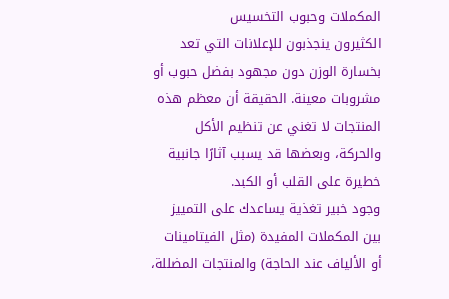المكملات وحبوب التخسيس
الكثيرون ينجذبون للإعلانات التي تعد بخسارة الوزن دون مجهود بفضل حبوب أو مشروبات معينة. الحقيقة أن معظم هذه المنتجات لا تغني عن تنظيم الأكل والحركة، وبعضها قد يسبب آثارًا جانبية خطيرة على القلب أو الكبد.
وجود خبير تغذية يساعدك على التمييز بين المكملات المفيدة (مثل الفيتامينات أو الألياف عند الحاجة) والمنتجات المضللة،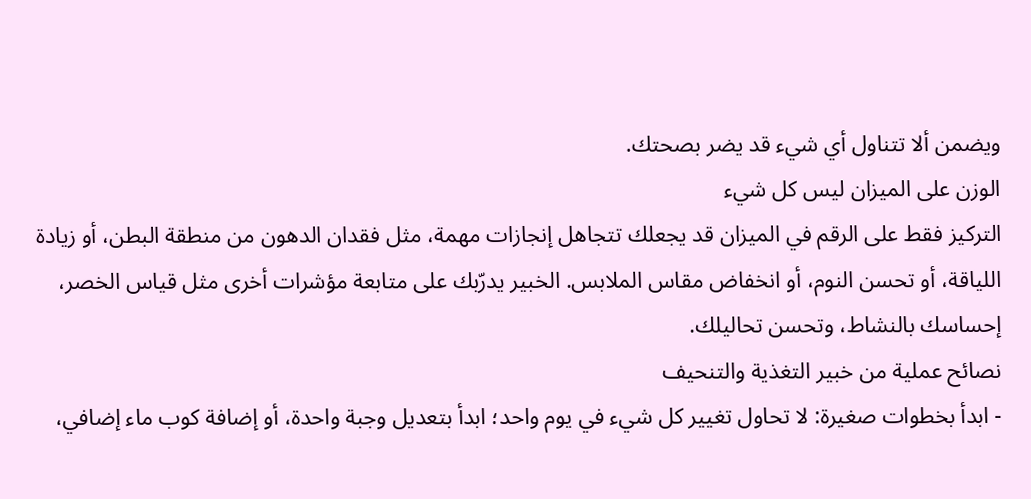ويضمن ألا تتناول أي شيء قد يضر بصحتك.
الوزن على الميزان ليس كل شيء
التركيز فقط على الرقم في الميزان قد يجعلك تتجاهل إنجازات مهمة، مثل فقدان الدهون من منطقة البطن، أو زيادة اللياقة، أو تحسن النوم، أو انخفاض مقاس الملابس. الخبير يدرّبك على متابعة مؤشرات أخرى مثل قياس الخصر، إحساسك بالنشاط، وتحسن تحاليلك.
نصائح عملية من خبير التغذية والتنحيف
- ابدأ بخطوات صغيرة: لا تحاول تغيير كل شيء في يوم واحد؛ ابدأ بتعديل وجبة واحدة، أو إضافة كوب ماء إضافي،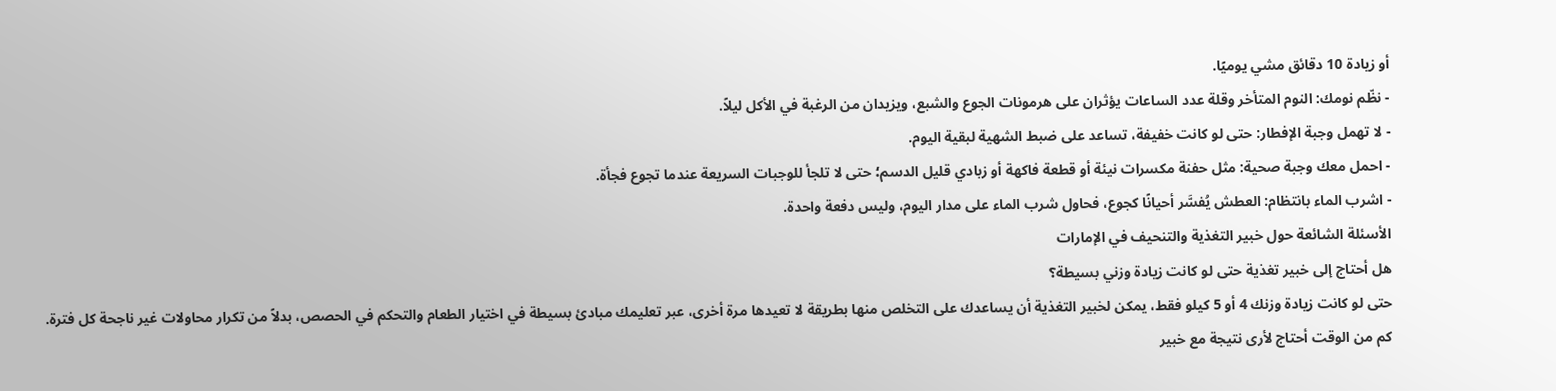أو زيادة 10 دقائق مشي يوميًا.
- نظّم نومك: النوم المتأخر وقلة عدد الساعات يؤثران على هرمونات الجوع والشبع، ويزيدان من الرغبة في الأكل ليلاً.
- لا تهمل وجبة الإفطار: حتى لو كانت خفيفة، تساعد على ضبط الشهية لبقية اليوم.
- احمل معك وجبة صحية: مثل حفنة مكسرات نيئة أو قطعة فاكهة أو زبادي قليل الدسم؛ حتى لا تلجأ للوجبات السريعة عندما تجوع فجأة.
- اشرب الماء بانتظام: العطش يُفسَّر أحيانًا كجوع، فحاول شرب الماء على مدار اليوم، وليس دفعة واحدة.
الأسئلة الشائعة حول خبير التغذية والتنحيف في الإمارات
هل أحتاج إلى خبير تغذية حتى لو كانت زيادة وزني بسيطة؟
حتى لو كانت زيادة وزنك 4 أو 5 كيلو فقط، يمكن لخبير التغذية أن يساعدك على التخلص منها بطريقة لا تعيدها مرة أخرى، عبر تعليمك مبادئ بسيطة في اختيار الطعام والتحكم في الحصص، بدلاً من تكرار محاولات غير ناجحة كل فترة.
كم من الوقت أحتاج لأرى نتيجة مع خبير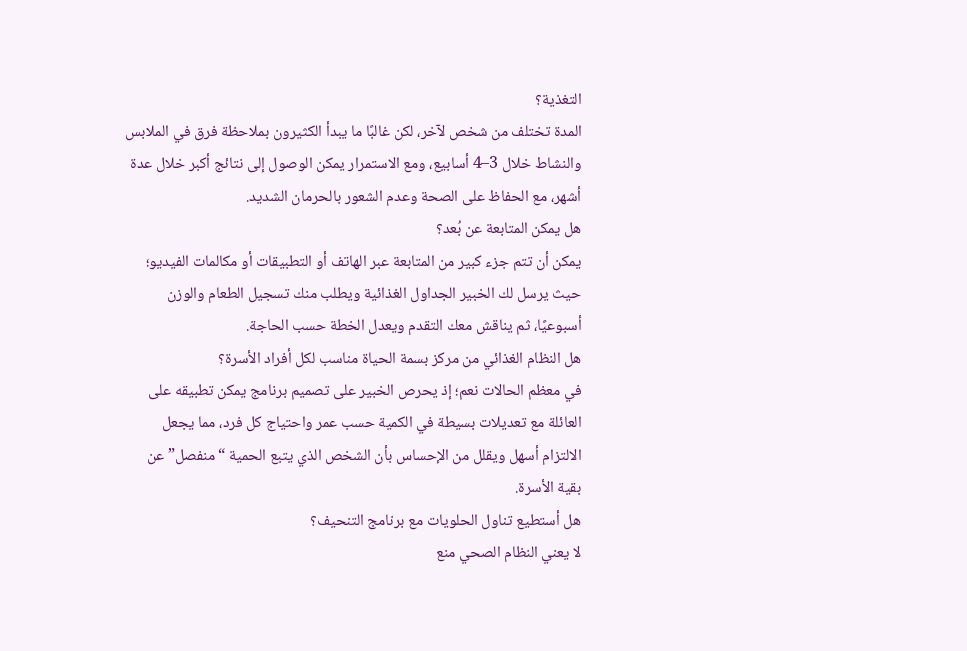التغذية؟
المدة تختلف من شخص لآخر، لكن غالبًا ما يبدأ الكثيرون بملاحظة فرق في الملابس والنشاط خلال 3–4 أسابيع، ومع الاستمرار يمكن الوصول إلى نتائج أكبر خلال عدة أشهر، مع الحفاظ على الصحة وعدم الشعور بالحرمان الشديد.
هل يمكن المتابعة عن بُعد؟
يمكن أن تتم جزء كبير من المتابعة عبر الهاتف أو التطبيقات أو مكالمات الفيديو؛ حيث يرسل لك الخبير الجداول الغذائية ويطلب منك تسجيل الطعام والوزن أسبوعيًا، ثم يناقش معك التقدم ويعدل الخطة حسب الحاجة.
هل النظام الغذائي من مركز بسمة الحياة مناسب لكل أفراد الأسرة؟
في معظم الحالات نعم؛ إذ يحرص الخبير على تصميم برنامج يمكن تطبيقه على العائلة مع تعديلات بسيطة في الكمية حسب عمر واحتياج كل فرد، مما يجعل الالتزام أسهل ويقلل من الإحساس بأن الشخص الذي يتبع الحمية “منفصل” عن بقية الأسرة.
هل أستطيع تناول الحلويات مع برنامج التنحيف؟
لا يعني النظام الصحي منع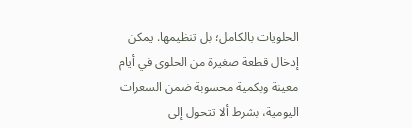الحلويات بالكامل؛ بل تنظيمها. يمكن إدخال قطعة صغيرة من الحلوى في أيام معينة وبكمية محسوبة ضمن السعرات اليومية، بشرط ألا تتحول إلى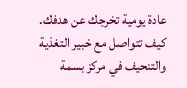عادة يومية تخرجك عن هدفك.
كيف تتواصل مع خبير التغذية والتنحيف في مركز بسمة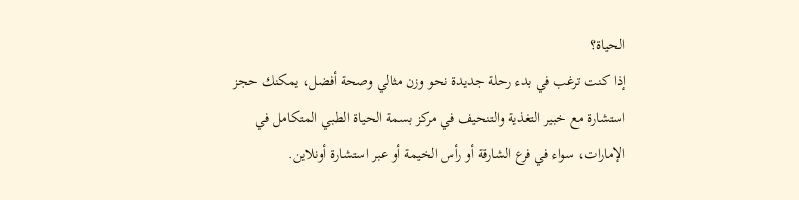الحياة؟
إذا كنت ترغب في بدء رحلة جديدة نحو وزن مثالي وصحة أفضل، يمكنك حجز استشارة مع خبير التغذية والتنحيف في مركز بسمة الحياة الطبي المتكامل في الإمارات، سواء في فرع الشارقة أو رأس الخيمة أو عبر استشارة أونلاين.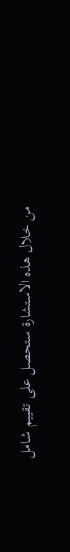من خلال هذه الاستشارة ستحصل على تقييم شامل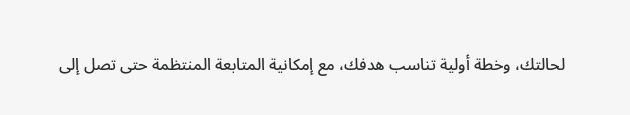لحالتك، وخطة أولية تناسب هدفك، مع إمكانية المتابعة المنتظمة حتى تصل إلى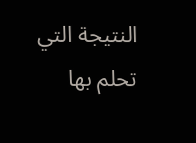النتيجة التي تحلم بها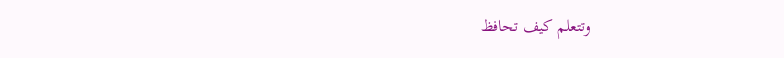وتتعلم كيف تحافظ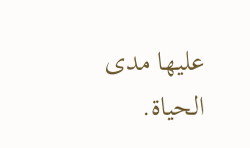عليها مدى الحياة.